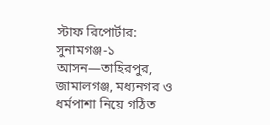স্টাফ রিপোর্টার: সুনামগঞ্জ-১ আসন—তাহিরপুর, জামালগঞ্জ, মধ্যনগর ও ধর্মপাশা নিয়ে গঠিত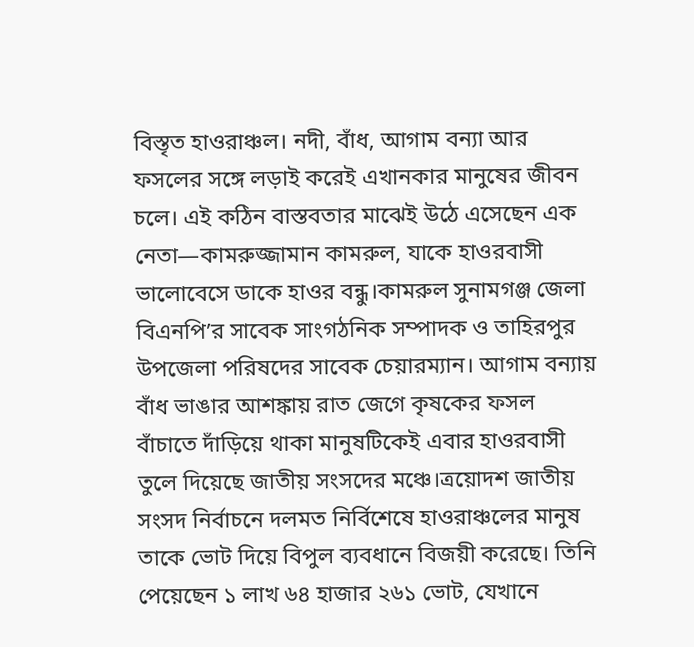বিস্তৃত হাওরাঞ্চল। নদী, বাঁধ, আগাম বন্যা আর ফসলের সঙ্গে লড়াই করেই এখানকার মানুষের জীবন চলে। এই কঠিন বাস্তবতার মাঝেই উঠে এসেছেন এক নেতা—কামরুজ্জামান কামরুল, যাকে হাওরবাসী ভালোবেসে ডাকে হাওর বন্ধু।কামরুল সুনামগঞ্জ জেলা বিএনপি’র সাবেক সাংগঠনিক সম্পাদক ও তাহিরপুর উপজেলা পরিষদের সাবেক চেয়ারম্যান। আগাম বন্যায় বাঁধ ভাঙার আশঙ্কায় রাত জেগে কৃষকের ফসল বাঁচাতে দাঁড়িয়ে থাকা মানুষটিকেই এবার হাওরবাসী তুলে দিয়েছে জাতীয় সংসদের মঞ্চে।ত্রয়োদশ জাতীয় সংসদ নির্বাচনে দলমত নির্বিশেষে হাওরাঞ্চলের মানুষ তাকে ভোট দিয়ে বিপুল ব্যবধানে বিজয়ী করেছে। তিনি পেয়েছেন ১ লাখ ৬৪ হাজার ২৬১ ভোট, যেখানে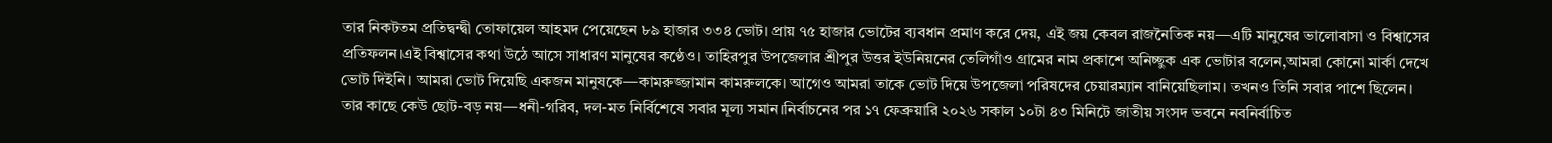তার নিকটতম প্রতিদ্বন্দ্বী তোফায়েল আহমদ পেয়েছেন ৮৯ হাজার ৩৩৪ ভোট। প্রায় ৭৫ হাজার ভোটের ব্যবধান প্রমাণ করে দেয়, এই জয় কেবল রাজনৈতিক নয়—এটি মানুষের ভালোবাসা ও বিশ্বাসের প্রতিফলন।এই বিশ্বাসের কথা উঠে আসে সাধারণ মানুষের কণ্ঠেও। তাহিরপুর উপজেলার শ্রীপুর উত্তর ইউনিয়নের তেলিগাঁও গ্রামের নাম প্রকাশে অনিচ্ছুক এক ভোটার বলেন,আমরা কোনো মার্কা দেখে ভোট দিইনি। আমরা ভোট দিয়েছি একজন মানুষকে—কামরুজ্জামান কামরুলকে। আগেও আমরা তাকে ভোট দিয়ে উপজেলা পরিষদের চেয়ারম্যান বানিয়েছিলাম। তখনও তিনি সবার পাশে ছিলেন। তার কাছে কেউ ছোট-বড় নয়—ধনী-গরিব, দল-মত নির্বিশেষে সবার মূল্য সমান।নির্বাচনের পর ১৭ ফেব্রুয়ারি ২০২৬ সকাল ১০টা ৪৩ মিনিটে জাতীয় সংসদ ভবনে নবনির্বাচিত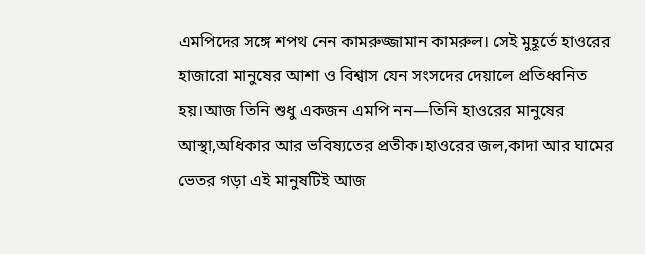এমপিদের সঙ্গে শপথ নেন কামরুজ্জামান কামরুল। সেই মুহূর্তে হাওরের হাজারো মানুষের আশা ও বিশ্বাস যেন সংসদের দেয়ালে প্রতিধ্বনিত হয়।আজ তিনি শুধু একজন এমপি নন—তিনি হাওরের মানুষের আস্থা,অধিকার আর ভবিষ্যতের প্রতীক।হাওরের জল,কাদা আর ঘামের ভেতর গড়া এই মানুষটিই আজ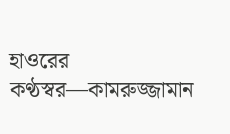হাওরের কণ্ঠস্বর—কামরুজ্জামান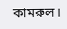কামরুল।